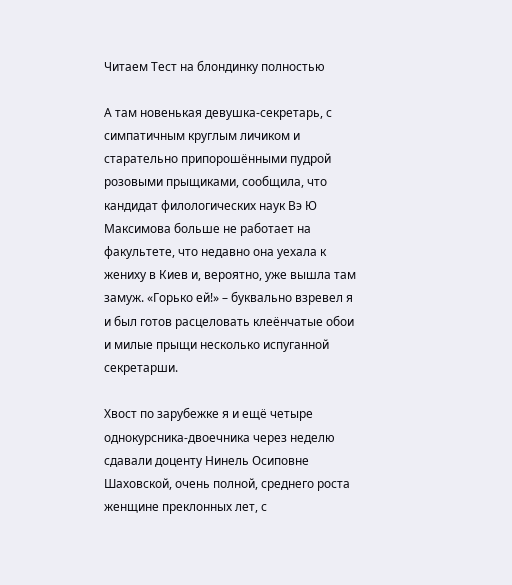Читаем Тест на блондинку полностью

А там новенькая девушка-секретарь, с симпатичным круглым личиком и старательно припорошёнными пудрой розовыми прыщиками, сообщила, что кандидат филологических наук Вэ Ю Максимова больше не работает на факультете, что недавно она уехала к жениху в Киев и, вероятно, уже вышла там замуж. «Горько ей!» – буквально взревел я и был готов расцеловать клеёнчатые обои и милые прыщи несколько испуганной секретарши.

Хвост по зарубежке я и ещё четыре однокурсника-двоечника через неделю сдавали доценту Нинель Осиповне Шаховской, очень полной, среднего роста женщине преклонных лет, с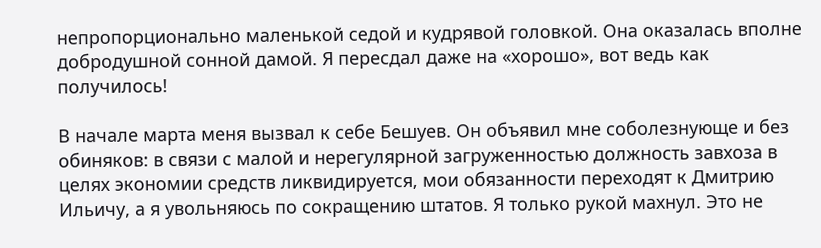непропорционально маленькой седой и кудрявой головкой. Она оказалась вполне добродушной сонной дамой. Я пересдал даже на «хорошо», вот ведь как получилось!

В начале марта меня вызвал к себе Бешуев. Он объявил мне соболезнующе и без обиняков: в связи с малой и нерегулярной загруженностью должность завхоза в целях экономии средств ликвидируется, мои обязанности переходят к Дмитрию Ильичу, а я увольняюсь по сокращению штатов. Я только рукой махнул. Это не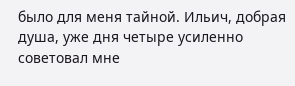было для меня тайной. Ильич, добрая душа, уже дня четыре усиленно советовал мне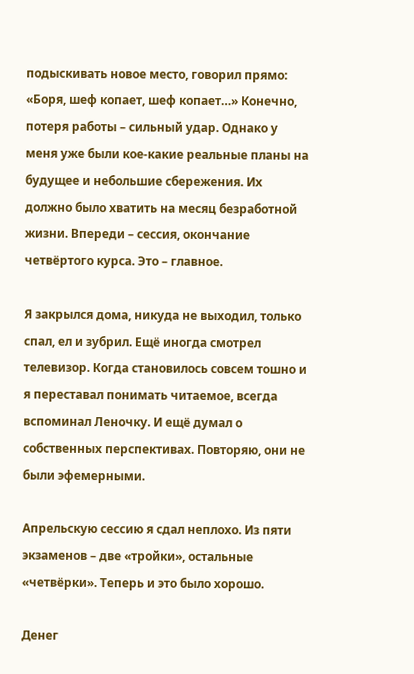подыскивать новое место, говорил прямо: «Боря, шеф копает, шеф копает…» Конечно, потеря работы – сильный удар. Однако у меня уже были кое-какие реальные планы на будущее и небольшие сбережения. Их должно было хватить на месяц безработной жизни. Впереди – сессия, окончание четвёртого курса. Это – главное.

Я закрылся дома, никуда не выходил, только спал, ел и зубрил. Ещё иногда смотрел телевизор. Когда становилось совсем тошно и я переставал понимать читаемое, всегда вспоминал Леночку. И ещё думал о собственных перспективах. Повторяю, они не были эфемерными.

Апрельскую сессию я сдал неплохо. Из пяти экзаменов – две «тройки», остальные «четвёрки». Теперь и это было хорошо.

Денег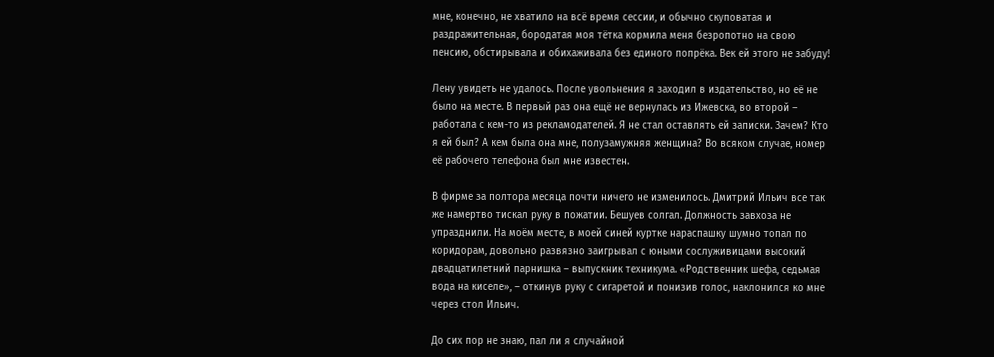мне, конечно, не хватило на всё время сессии, и обычно скуповатая и раздражительная, бородатая моя тётка кормила меня безропотно на свою пенсию, обстирывала и обихаживала без единого попрёка. Век ей этого не забуду!

Лену увидеть не удалось. После увольнения я заходил в издательство, но её не было на месте. В первый раз она ещё не вернулась из Ижевска, во второй – работала с кем-то из рекламодателей. Я не стал оставлять ей записки. Зачем? Кто я ей был? А кем была она мне, полузамужняя женщина? Во всяком случае, номер её рабочего телефона был мне известен.

В фирме за полтора месяца почти ничего не изменилось. Дмитрий Ильич все так же намертво тискал руку в пожатии. Бешуев солгал. Должность завхоза не упразднили. На моём месте, в моей синей куртке нараспашку шумно топал по коридорам, довольно развязно заигрывал с юными сослуживицами высокий двадцатилетний парнишка – выпускник техникума. «Родственник шефа, седьмая вода на киселе», – откинув руку с сигаретой и понизив голос, наклонился ко мне через стол Ильич.

До сих пор не знаю, пал ли я случайной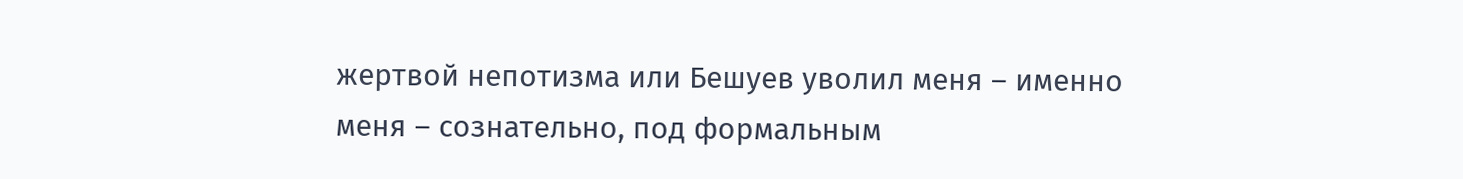жертвой непотизма или Бешуев уволил меня – именно меня – сознательно, под формальным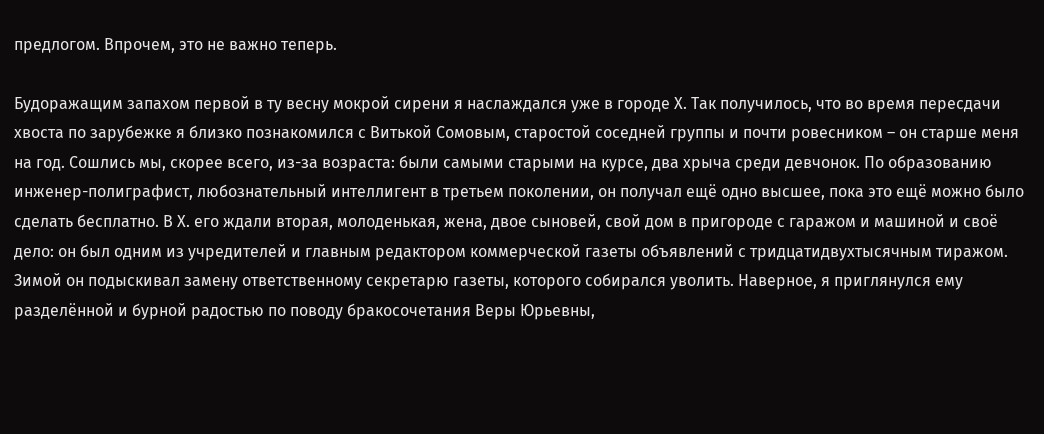предлогом. Впрочем, это не важно теперь.

Будоражащим запахом первой в ту весну мокрой сирени я наслаждался уже в городе Х. Так получилось, что во время пересдачи хвоста по зарубежке я близко познакомился с Витькой Сомовым, старостой соседней группы и почти ровесником – он старше меня на год. Сошлись мы, скорее всего, из-за возраста: были самыми старыми на курсе, два хрыча среди девчонок. По образованию инженер-полиграфист, любознательный интеллигент в третьем поколении, он получал ещё одно высшее, пока это ещё можно было сделать бесплатно. В Х. его ждали вторая, молоденькая, жена, двое сыновей, свой дом в пригороде с гаражом и машиной и своё дело: он был одним из учредителей и главным редактором коммерческой газеты объявлений с тридцатидвухтысячным тиражом. Зимой он подыскивал замену ответственному секретарю газеты, которого собирался уволить. Наверное, я приглянулся ему разделённой и бурной радостью по поводу бракосочетания Веры Юрьевны,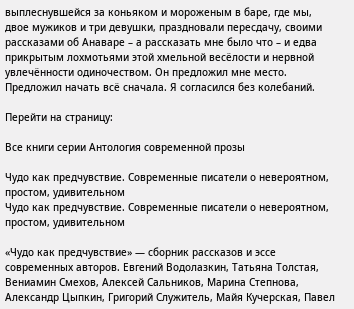выплеснувшейся за коньяком и мороженым в баре, где мы, двое мужиков и три девушки, праздновали пересдачу, своими рассказами об Анаваре – а рассказать мне было что – и едва прикрытым лохмотьями этой хмельной весёлости и нервной увлечённости одиночеством. Он предложил мне место. Предложил начать всё сначала. Я согласился без колебаний.

Перейти на страницу:

Все книги серии Антология современной прозы

Чудо как предчувствие. Современные писатели о невероятном, простом, удивительном
Чудо как предчувствие. Современные писатели о невероятном, простом, удивительном

«Чудо как предчувствие» — сборник рассказов и эссе современных авторов. Евгений Водолазкин, Татьяна Толстая, Вениамин Смехов, Алексей Сальников, Марина Степнова, Александр Цыпкин, Григорий Служитель, Майя Кучерская, Павел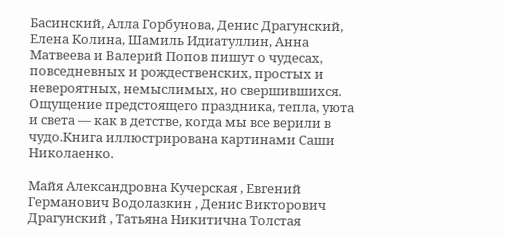Басинский, Алла Горбунова, Денис Драгунский, Елена Колина, Шамиль Идиатуллин, Анна Матвеева и Валерий Попов пишут о чудесах, повседневных и рождественских, простых и невероятных, немыслимых, но свершившихся. Ощущение предстоящего праздника, тепла, уюта и света — как в детстве, когда мы все верили в чудо.Книга иллюстрирована картинами Саши Николаенко.

Майя Александровна Кучерская , Евгений Германович Водолазкин , Денис Викторович Драгунский , Татьяна Никитична Толстая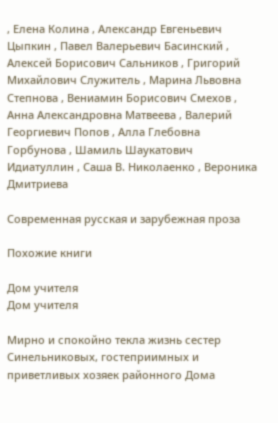, Елена Колина , Александр Евгеньевич Цыпкин , Павел Валерьевич Басинский , Алексей Борисович Сальников , Григорий Михайлович Служитель , Марина Львовна Степнова , Вениамин Борисович Смехов , Анна Александровна Матвеева , Валерий Георгиевич Попов , Алла Глебовна Горбунова , Шамиль Шаукатович Идиатуллин , Саша В. Николаенко , Вероника Дмитриева

Современная русская и зарубежная проза

Похожие книги

Дом учителя
Дом учителя

Мирно и спокойно текла жизнь сестер Синельниковых, гостеприимных и приветливых хозяек районного Дома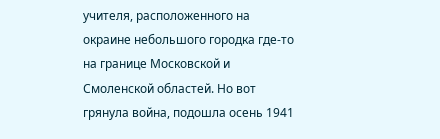учителя, расположенного на окраине небольшого городка где-то на границе Московской и Смоленской областей. Но вот грянула война, подошла осень 1941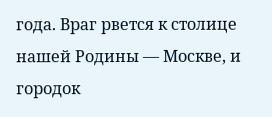года. Враг рвется к столице нашей Родины — Москве, и городок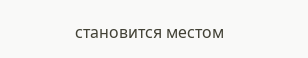становится местом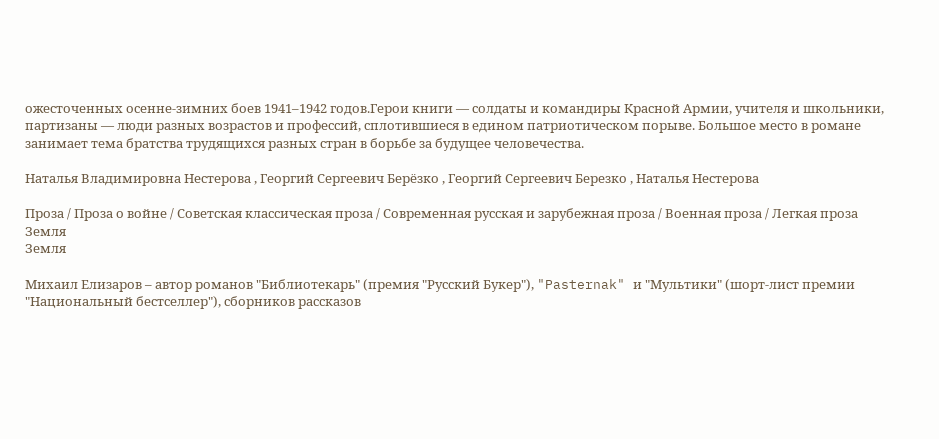ожесточенных осенне-зимних боев 1941–1942 годов.Герои книги — солдаты и командиры Красной Армии, учителя и школьники, партизаны — люди разных возрастов и профессий, сплотившиеся в едином патриотическом порыве. Большое место в романе занимает тема братства трудящихся разных стран в борьбе за будущее человечества.

Наталья Владимировна Нестерова , Георгий Сергеевич Берёзко , Георгий Сергеевич Березко , Наталья Нестерова

Проза / Проза о войне / Советская классическая проза / Современная русская и зарубежная проза / Военная проза / Легкая проза
Земля
Земля

Михаил Елизаров – автор романов "Библиотекарь" (премия "Русский Букер"), "Pasternak" и "Мультики" (шорт-лист премии "Национальный бестселлер"), сборников рассказов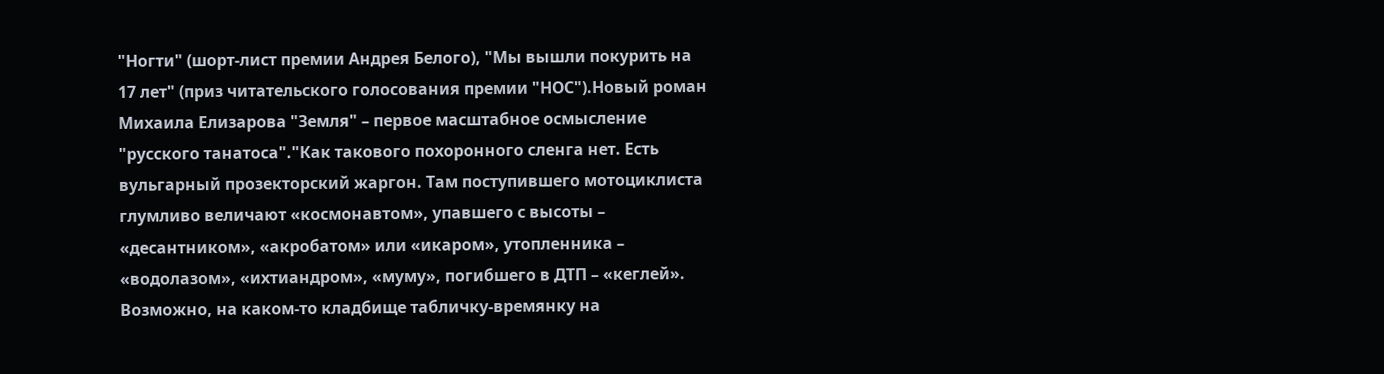"Ногти" (шорт-лист премии Андрея Белого), "Мы вышли покурить на 17 лет" (приз читательского голосования премии "НОС").Новый роман Михаила Елизарова "Земля" – первое масштабное осмысление "русского танатоса"."Как такового похоронного сленга нет. Есть вульгарный прозекторский жаргон. Там поступившего мотоциклиста глумливо величают «космонавтом», упавшего с высоты – «десантником», «акробатом» или «икаром», утопленника – «водолазом», «ихтиандром», «муму», погибшего в ДТП – «кеглей». Возможно, на каком-то кладбище табличку-времянку на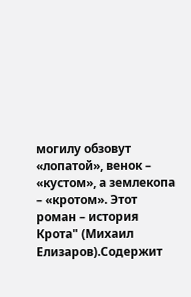могилу обзовут «лопатой», венок – «кустом», а землекопа – «кротом». Этот роман – история Крота" (Михаил Елизаров).Содержит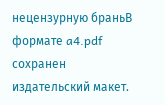нецензурную браньВ формате a4.pdf сохранен издательский макет.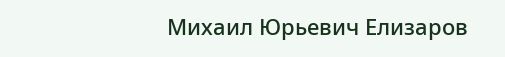Михаил Юрьевич Елизаров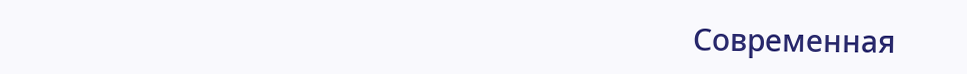Современная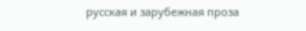русская и зарубежная проза